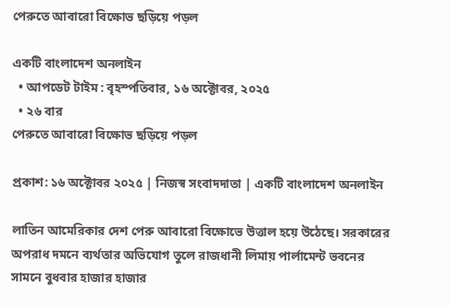পেরুতে আবারো বিক্ষোভ ছড়িয়ে পড়ল

একটি বাংলাদেশ অনলাইন
  • আপডেট টাইম : বৃহস্পতিবার, ১৬ অক্টোবর, ২০২৫
  • ২৬ বার
পেরুতে আবারো বিক্ষোভ ছড়িয়ে পড়ল

প্রকাশ: ১৬ অক্টোবর ২০২৫ | নিজস্ব সংবাদদাতা | একটি বাংলাদেশ অনলাইন

লাতিন আমেরিকার দেশ পেরু আবারো বিক্ষোভে উত্তাল হয়ে উঠেছে। সরকারের অপরাধ দমনে ব্যর্থতার অভিযোগ তুলে রাজধানী লিমায় পার্লামেন্ট ভবনের সামনে বুধবার হাজার হাজার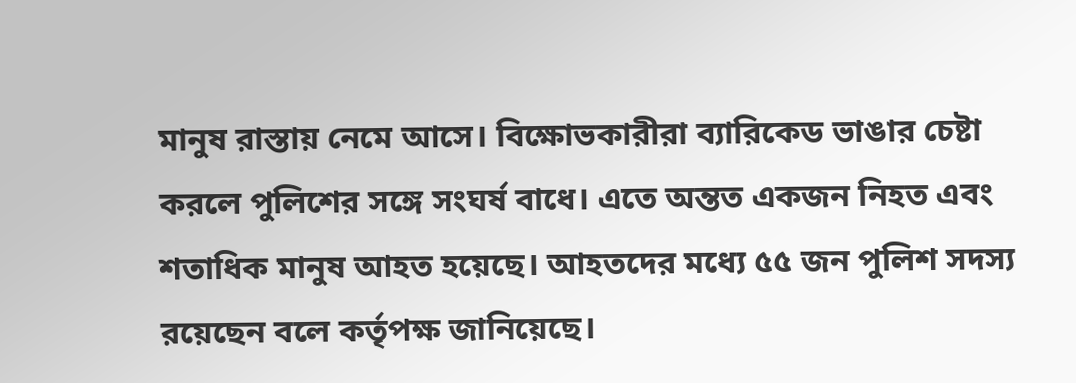মানুষ রাস্তায় নেমে আসে। বিক্ষোভকারীরা ব্যারিকেড ভাঙার চেষ্টা করলে পুলিশের সঙ্গে সংঘর্ষ বাধে। এতে অন্তত একজন নিহত এবং শতাধিক মানুষ আহত হয়েছে। আহতদের মধ্যে ৫৫ জন পুলিশ সদস্য রয়েছেন বলে কর্তৃপক্ষ জানিয়েছে।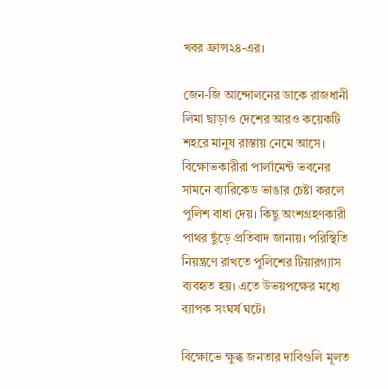খবর ফ্রান্স২৪-এর।

জেন-জি আন্দোলনের ডাকে রাজধানী লিমা ছাড়াও দেশের আরও কয়েকটি শহরে মানুষ রাস্তায় নেমে আসে। বিক্ষোভকারীরা পার্লামেন্ট ভবনের সামনে ব্যারিকেড ভাঙার চেষ্টা করলে পুলিশ বাধা দেয়। কিছু অংশগ্রহণকারী পাথর ছুঁড়ে প্রতিবাদ জানায়। পরিস্থিতি নিয়ন্ত্রণে রাখতে পুলিশের টিয়ারগ্যাস ব্যবহৃত হয়। এতে উভয়পক্ষের মধ্যে ব্যাপক সংঘর্ষ ঘটে।

বিক্ষোভে ক্ষুব্ধ জনতার দাবিগুলি মূলত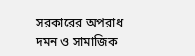সরকারের অপরাধ দমন ও সামাজিক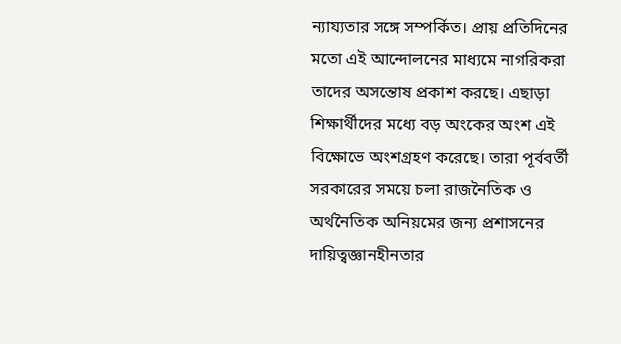ন্যায্যতার সঙ্গে সম্পর্কিত। প্রায় প্রতিদিনের মতো এই আন্দোলনের মাধ্যমে নাগরিকরা তাদের অসন্তোষ প্রকাশ করছে। এছাড়া শিক্ষার্থীদের মধ্যে বড় অংকের অংশ এই বিক্ষোভে অংশগ্রহণ করেছে। তারা পূর্ববর্তী সরকারের সময়ে চলা রাজনৈতিক ও অর্থনৈতিক অনিয়মের জন্য প্রশাসনের দায়িত্বজ্ঞানহীনতার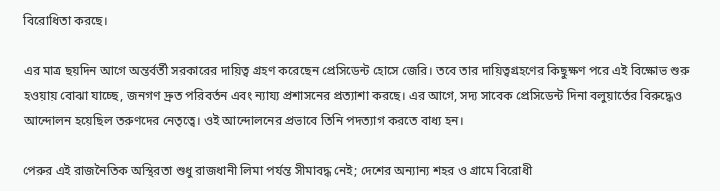বিরোধিতা করছে।

এর মাত্র ছয়দিন আগে অন্তর্বর্তী সরকারের দায়িত্ব গ্রহণ করেছেন প্রেসিডেন্ট হোসে জেরি। তবে তার দায়িত্বগ্রহণের কিছুক্ষণ পরে এই বিক্ষোভ শুরু হওয়ায় বোঝা যাচ্ছে, জনগণ দ্রুত পরিবর্তন এবং ন্যায্য প্রশাসনের প্রত্যাশা করছে। এর আগে, সদ্য সাবেক প্রেসিডেন্ট দিনা বলুয়ার্তের বিরুদ্ধেও আন্দোলন হয়েছিল তরুণদের নেতৃত্বে। ওই আন্দোলনের প্রভাবে তিনি পদত্যাগ করতে বাধ্য হন।

পেরুর এই রাজনৈতিক অস্থিরতা শুধু রাজধানী লিমা পর্যন্ত সীমাবদ্ধ নেই; দেশের অন্যান্য শহর ও গ্রামে বিরোধী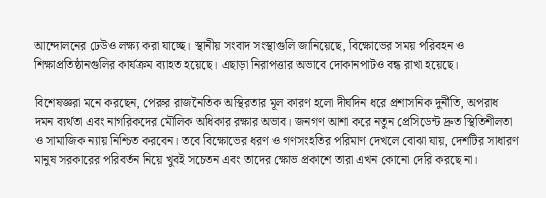আন্দোলনের ঢেউও লক্ষ্য করা যাচ্ছে। স্থানীয় সংবাদ সংস্থাগুলি জানিয়েছে, বিক্ষোভের সময় পরিবহন ও শিক্ষাপ্রতিষ্ঠানগুলির কার্যক্রম ব্যাহত হয়েছে। এছাড়া নিরাপত্তার অভাবে দোকানপাটও বন্ধ রাখা হয়েছে।

বিশেষজ্ঞরা মনে করছেন, পেরুর রাজনৈতিক অস্থিরতার মূল কারণ হলো দীর্ঘদিন ধরে প্রশাসনিক দুর্নীতি, অপরাধ দমন ব্যর্থতা এবং নাগরিকদের মৌলিক অধিকার রক্ষার অভাব। জনগণ আশা করে নতুন প্রেসিডেন্ট দ্রুত স্থিতিশীলতা ও সামাজিক ন্যায় নিশ্চিত করবেন। তবে বিক্ষোভের ধরণ ও গণসংহতির পরিমাণ দেখলে বোঝা যায়, দেশটির সাধারণ মানুষ সরকারের পরিবর্তন নিয়ে খুবই সচেতন এবং তাদের ক্ষোভ প্রকাশে তারা এখন কোনো দেরি করছে না।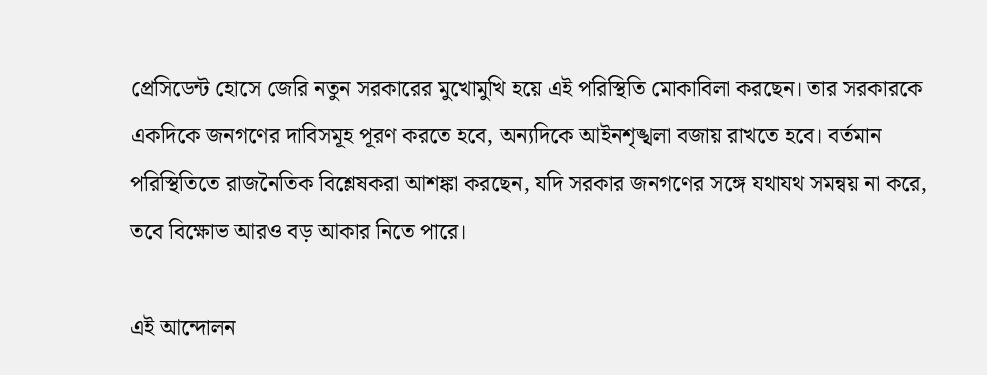প্রেসিডেন্ট হোসে জেরি নতুন সরকারের মুখোমুখি হয়ে এই পরিস্থিতি মোকাবিলা করছেন। তার সরকারকে একদিকে জনগণের দাবিসমূহ পূরণ করতে হবে, অন্যদিকে আইনশৃঙ্খলা বজায় রাখতে হবে। বর্তমান পরিস্থিতিতে রাজনৈতিক বিশ্লেষকরা আশঙ্কা করছেন, যদি সরকার জনগণের সঙ্গে যথাযথ সমন্বয় না করে, তবে বিক্ষোভ আরও বড় আকার নিতে পারে।

এই আন্দোলন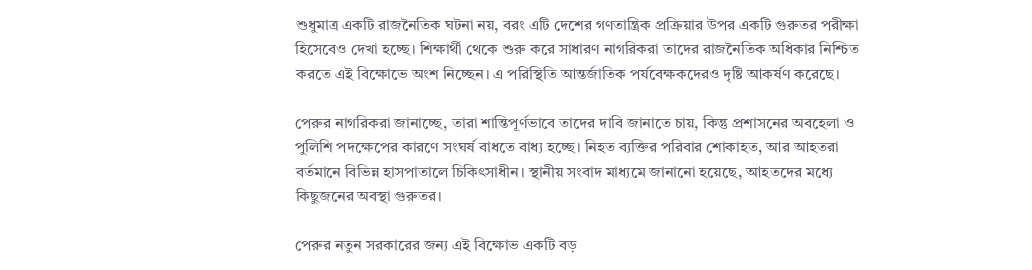শুধুমাত্র একটি রাজনৈতিক ঘটনা নয়, বরং এটি দেশের গণতান্ত্রিক প্রক্রিয়ার উপর একটি গুরুতর পরীক্ষা হিসেবেও দেখা হচ্ছে। শিক্ষার্থী থেকে শুরু করে সাধারণ নাগরিকরা তাদের রাজনৈতিক অধিকার নিশ্চিত করতে এই বিক্ষোভে অংশ নিচ্ছেন। এ পরিস্থিতি আন্তর্জাতিক পর্যবেক্ষকদেরও দৃষ্টি আকর্ষণ করেছে।

পেরুর নাগরিকরা জানাচ্ছে, তারা শান্তিপূর্ণভাবে তাদের দাবি জানাতে চায়, কিন্তু প্রশাসনের অবহেলা ও পুলিশি পদক্ষেপের কারণে সংঘর্ষ বাধতে বাধ্য হচ্ছে। নিহত ব্যক্তির পরিবার শোকাহত, আর আহতরা বর্তমানে বিভিন্ন হাসপাতালে চিকিৎসাধীন। স্থানীয় সংবাদ মাধ্যমে জানানো হয়েছে, আহতদের মধ্যে কিছুজনের অবস্থা গুরুতর।

পেরুর নতুন সরকারের জন্য এই বিক্ষোভ একটি বড়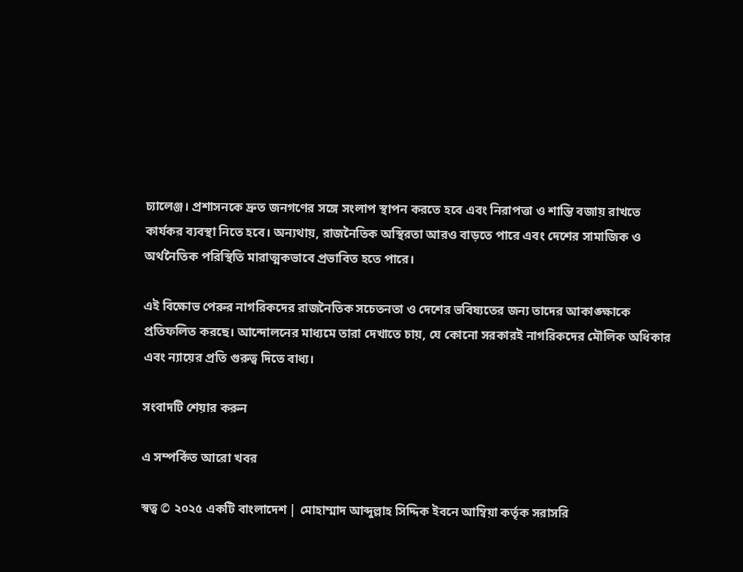চ্যালেঞ্জ। প্রশাসনকে দ্রুত জনগণের সঙ্গে সংলাপ স্থাপন করতে হবে এবং নিরাপত্তা ও শান্তি বজায় রাখতে কার্যকর ব্যবস্থা নিতে হবে। অন্যথায়, রাজনৈতিক অস্থিরতা আরও বাড়তে পারে এবং দেশের সামাজিক ও অর্থনৈতিক পরিস্থিতি মারাত্মকভাবে প্রভাবিত হতে পারে।

এই বিক্ষোভ পেরুর নাগরিকদের রাজনৈতিক সচেতনতা ও দেশের ভবিষ্যতের জন্য তাদের আকাঙ্ক্ষাকে প্রতিফলিত করছে। আন্দোলনের মাধ্যমে তারা দেখাতে চায়, যে কোনো সরকারই নাগরিকদের মৌলিক অধিকার এবং ন্যায়ের প্রতি গুরুত্ব দিতে বাধ্য।

সংবাদটি শেয়ার করুন

এ সম্পর্কিত আরো খবর

স্বত্ব © ২০২৫ একটি বাংলাদেশ | মোহাম্মাদ আব্দুল্লাহ সিদ্দিক ইবনে আম্বিয়া কর্তৃক সরাসরি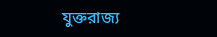যুক্তরাজ্য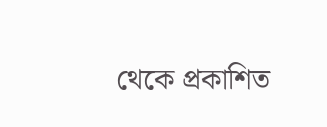থেকে প্রকাশিত